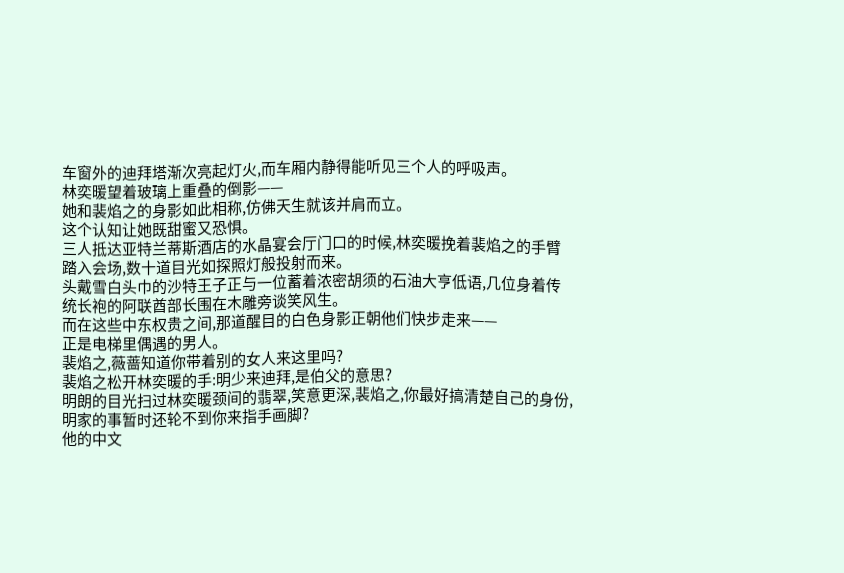车窗外的迪拜塔渐次亮起灯火,而车厢内静得能听见三个人的呼吸声。
林奕暖望着玻璃上重叠的倒影——
她和裴焰之的身影如此相称,仿佛天生就该并肩而立。
这个认知让她既甜蜜又恐惧。
三人抵达亚特兰蒂斯酒店的水晶宴会厅门口的时候,林奕暖挽着裴焰之的手臂踏入会场,数十道目光如探照灯般投射而来。
头戴雪白头巾的沙特王子正与一位蓄着浓密胡须的石油大亨低语,几位身着传统长袍的阿联酋部长围在木雕旁谈笑风生。
而在这些中东权贵之间,那道醒目的白色身影正朝他们快步走来——
正是电梯里偶遇的男人。
裴焰之,薇蔷知道你带着别的女人来这里吗?
裴焰之松开林奕暖的手:明少来迪拜,是伯父的意思?
明朗的目光扫过林奕暖颈间的翡翠,笑意更深,裴焰之,你最好搞清楚自己的身份,明家的事暂时还轮不到你来指手画脚?
他的中文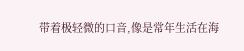带着极轻微的口音,像是常年生活在海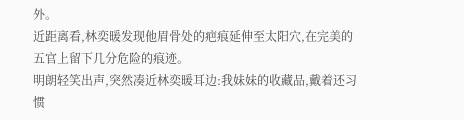外。
近距离看,林奕暖发现他眉骨处的疤痕延伸至太阳穴,在完美的五官上留下几分危险的痕迹。
明朗轻笑出声,突然凑近林奕暖耳边:我妹妹的收藏品,戴着还习惯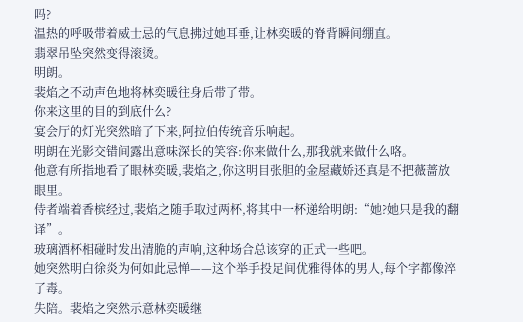吗?
温热的呼吸带着威士忌的气息拂过她耳垂,让林奕暖的脊背瞬间绷直。
翡翠吊坠突然变得滚烫。
明朗。
裴焰之不动声色地将林奕暖往身后带了带。
你来这里的目的到底什么?
宴会厅的灯光突然暗了下来,阿拉伯传统音乐响起。
明朗在光影交错间露出意味深长的笑容:你来做什么,那我就来做什么咯。
他意有所指地看了眼林奕暖,裴焰之,你这明目张胆的金屋藏娇还真是不把薇蔷放眼里。
侍者端着香槟经过,裴焰之随手取过两杯,将其中一杯递给明朗:“她?她只是我的翻译”。
玻璃酒杯相碰时发出清脆的声响,这种场合总该穿的正式一些吧。
她突然明白徐炎为何如此忌惮——这个举手投足间优雅得体的男人,每个字都像淬了毒。
失陪。裴焰之突然示意林奕暖继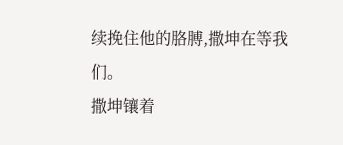续挽住他的胳膊,撒坤在等我们。
撒坤镶着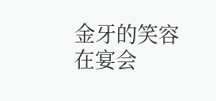金牙的笑容在宴会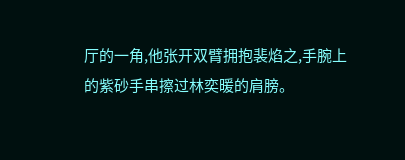厅的一角,他张开双臂拥抱裴焰之,手腕上的紫砂手串擦过林奕暖的肩膀。